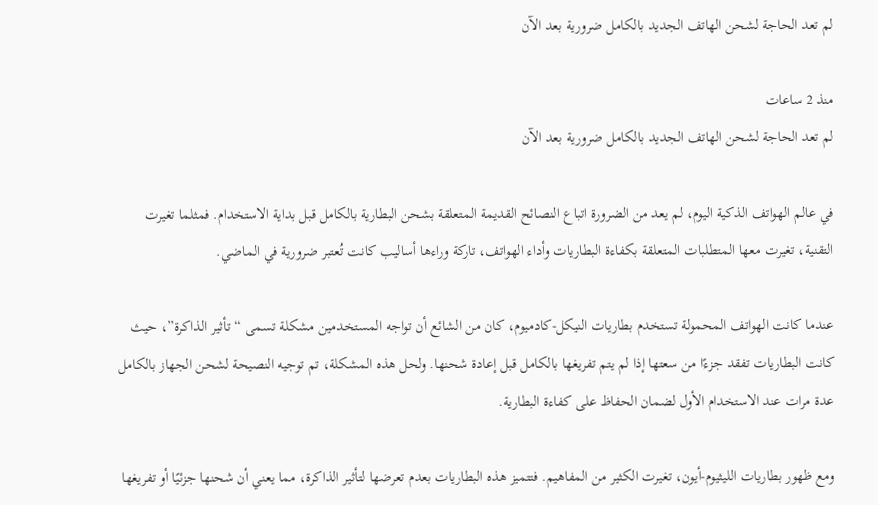لم تعد الحاجة لشحن الهاتف الجديد بالكامل ضرورية بعد الآن

منذ 2 ساعات
لم تعد الحاجة لشحن الهاتف الجديد بالكامل ضرورية بعد الآن

في عالم الهواتف الذكية اليوم، لم يعد من الضرورة اتباع النصائح القديمة المتعلقة بشحن البطارية بالكامل قبل بداية الاستخدام. فمثلما تغيرت التقنية، تغيرت معها المتطلبات المتعلقة بكفاءة البطاريات وأداء الهواتف، تاركة وراءها أساليب كانت تُعتبر ضرورية في الماضي.

عندما كانت الهواتف المحمولة تستخدم بطاريات النيكل-كادميوم، كان من الشائع أن تواجه المستخدمين مشكلة تسمى “تأثير الذاكرة”، حيث كانت البطاريات تفقد جزءًا من سعتها إذا لم يتم تفريغها بالكامل قبل إعادة شحنها. ولحل هذه المشكلة، تم توجيه النصيحة لشحن الجهاز بالكامل عدة مرات عند الاستخدام الأول لضمان الحفاظ على كفاءة البطارية.

ومع ظهور بطاريات الليثيوم-أيون، تغيرت الكثير من المفاهيم. فتتميز هذه البطاريات بعدم تعرضها لتأثير الذاكرة، مما يعني أن شحنها جزئيًا أو تفريغها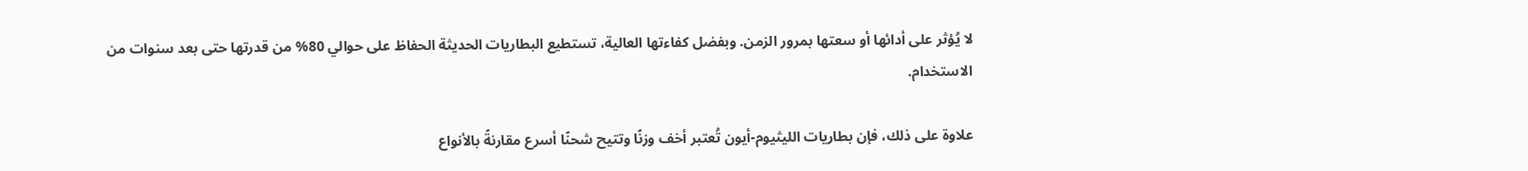لا يُؤثر على أدائها أو سعتها بمرور الزمن. وبفضل كفاءتها العالية، تستطيع البطاريات الحديثة الحفاظ على حوالي 80% من قدرتها حتى بعد سنوات من الاستخدام.

علاوة على ذلك، فإن بطاريات الليثيوم-أيون تُعتبر أخف وزنًا وتتيح شحنًا أسرع مقارنةً بالأنواع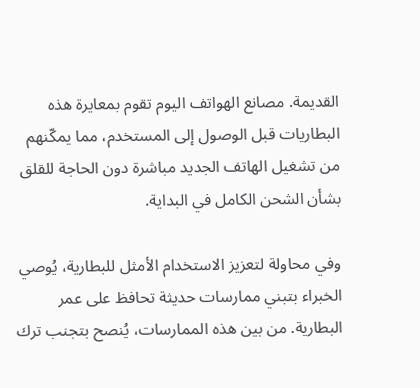القديمة. مصانع الهواتف اليوم تقوم بمعايرة هذه البطاريات قبل الوصول إلى المستخدم، مما يمكّنهم من تشغيل الهاتف الجديد مباشرة دون الحاجة للقلق بشأن الشحن الكامل في البداية.

وفي محاولة لتعزيز الاستخدام الأمثل للبطارية، يُوصي الخبراء بتبني ممارسات حديثة تحافظ على عمر البطارية. من بين هذه الممارسات، يُنصح بتجنب ترك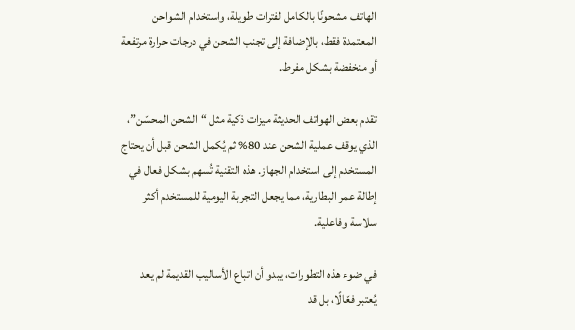الهاتف مشحونًا بالكامل لفترات طويلة، واستخدام الشواحن المعتمدة فقط، بالإضافة إلى تجنب الشحن في درجات حرارة مرتفعة أو منخفضة بشكل مفرط.

تقدم بعض الهواتف الحديثة ميزات ذكية مثل “الشحن المحسّن”، الذي يوقف عملية الشحن عند 80% ثم يُكمل الشحن قبل أن يحتاج المستخدم إلى استخدام الجهاز. هذه التقنية تُسهم بشكل فعال في إطالة عمر البطارية، مما يجعل التجربة اليومية للمستخدم أكثر سلاسة وفاعلية.

في ضوء هذه التطورات، يبدو أن اتباع الأساليب القديمة لم يعد يُعتبر فعّالًا، بل قد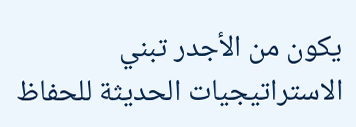يكون من الأجدر تبني الاستراتيجيات الحديثة للحفاظ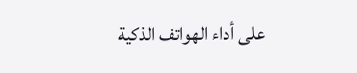على أداء الهواتف الذكية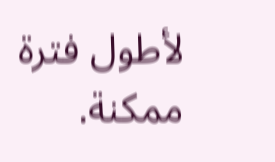لأطول فترة ممكنة.